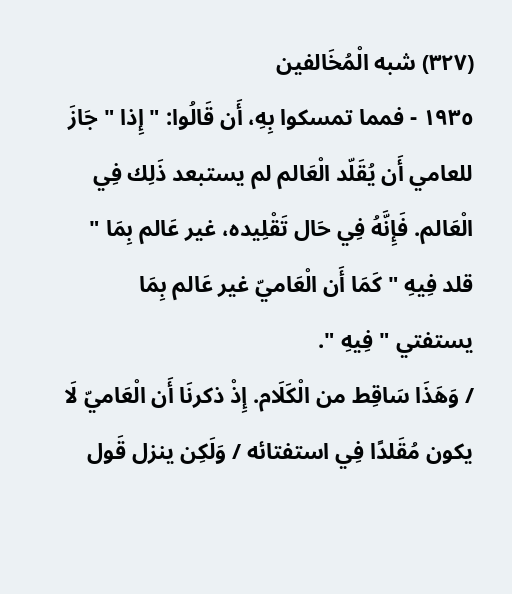(٣٢٧) شبه الْمُخَالفين
١٩٣٥ - فمما تمسكوا بِهِ، أَن قَالُوا: " إِذا " جَازَ للعامي أَن يُقَلّد الْعَالم لم يستبعد ذَلِك فِي الْعَالم. فَإِنَّهُ فِي حَال تَقْلِيده، غير عَالم بِمَا " قلد فِيهِ " كَمَا أَن الْعَاميّ غير عَالم بِمَا يستفتي " فِيهِ ".
/ وَهَذَا سَاقِط من الْكَلَام. إِذْ ذكرنَا أَن الْعَاميّ لَا يكون مُقَلدًا فِي استفتائه / وَلَكِن ينزل قَول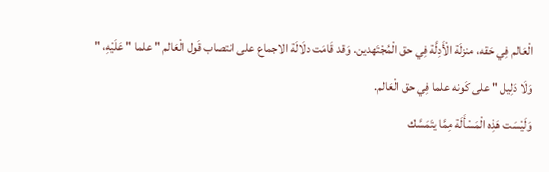الْعَالم فِي حَقه، منزلَة الْأَدِلَّة فِي حق الْمُجْتَهدين. وَقد قَامَت دلَالَة الاجماع على انتصاب قَول الْعَالم " علما " عَلَيْهِ، " وَلَا دَلِيل " على كَونه علما فِي حق الْعَالم.
وَلَيْسَت هَذِه الْمَسْأَلَة مِمَّا يتَمَسَّك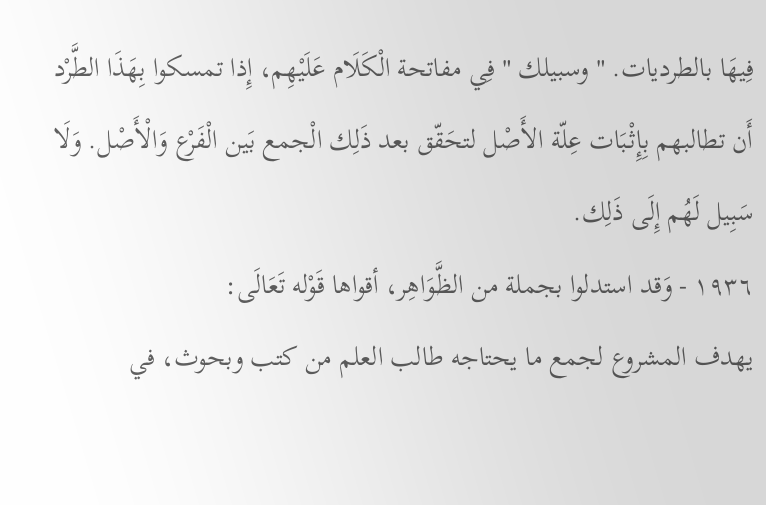فِيهَا بالطرديات. " وسبيلك " فِي مفاتحة الْكَلَام عَلَيْهِم، إِذا تمسكوا بِهَذَا الطَّرْد أَن تطالبهم بِإِثْبَات عِلّة الأَصْل لتحَقّق بعد ذَلِك الْجمع بَين الْفَرْع وَالْأَصْل. وَلَا سَبِيل لَهُم إِلَى ذَلِك.
١٩٣٦ - وَقد استدلوا بجملة من الظَّوَاهِر، أقواها قَوْله تَعَالَى:
يهدف المشروع لجمع ما يحتاجه طالب العلم من كتب وبحوث، في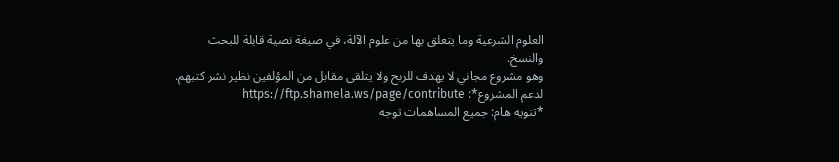العلوم الشرعية وما يتعلق بها من علوم الآلة، في صيغة نصية قابلة للبحث والنسخ.
وهو مشروع مجاني لا يهدف للربح ولا يتلقى مقابل من المؤلفين نظير نشر كتبهم.
لدعم المشروع*: https://ftp.shamela.ws/page/contribute
*تنويه هام: جميع المساهمات توجه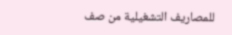للمصاريف التشغيلية من صف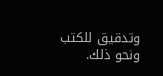وتدقيق للكتب ونحو ذلك.